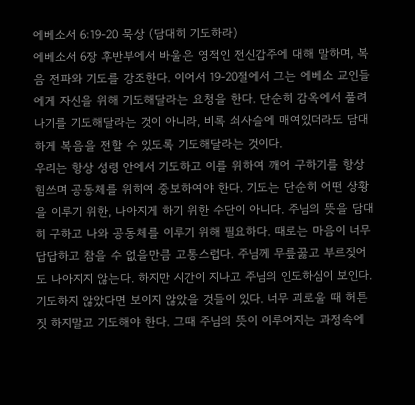에베소서 6:19-20 묵상 (담대히 기도하라)
에베소서 6장 후반부에서 바울은 영적인 전신갑주에 대해 말하며, 복음 전파와 기도를 강조한다. 이어서 19-20절에서 그는 에베소 교인들에게 자신을 위해 기도해달라는 요청을 한다. 단순히 감옥에서 풀려나기를 기도해달라는 것이 아니라, 비록 쇠사슬에 매여있더라도 담대하게 복음을 전할 수 있도록 기도해달라는 것이다.
우리는 항상 성령 안에서 기도하고 이를 위하여 깨어 구하기를 항상 힘쓰며 공동체를 위히여 중보하여야 한다. 기도는 단순히 어떤 상황을 이루기 위한, 나아지게 하기 위한 수단이 아니다. 주님의 뜻을 담대히 구하고 나와 공동체를 이루기 위해 필요하다. 때로는 마음이 너무 답답하고 참을 수 없을만큼 고통스럽다. 주님께 무릎꿇고 부르짖어도 나아지지 않는다. 하지만 시간이 지나고 주님의 인도하심이 보인다. 기도하지 않았다면 보이지 않았을 것들이 있다. 너무 괴로울 때 허튼짓 하지말고 기도해야 한다. 그때 주님의 뜻이 이루어지는 과정속에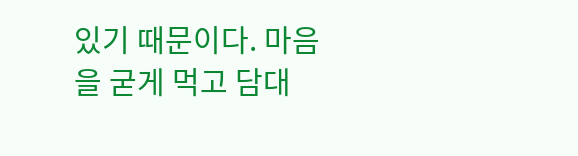있기 때문이다. 마음을 굳게 먹고 담대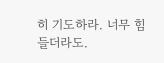히 기도하라. 너무 힘들더라도.